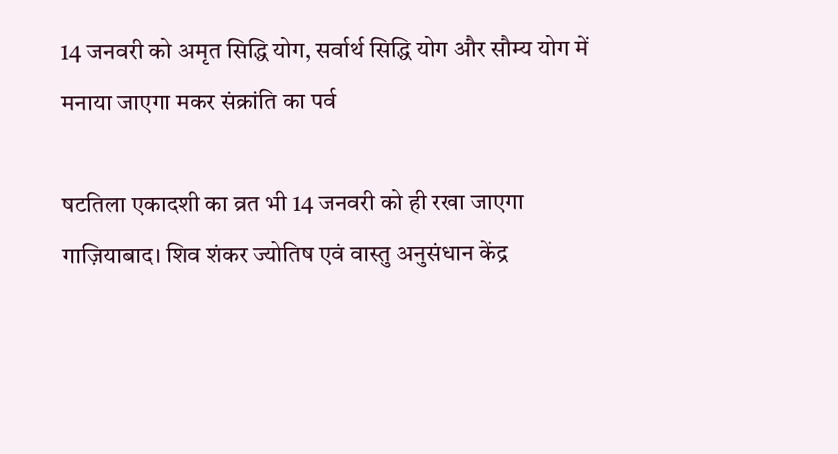14 जनवरी को अमृत सिद्धि योग, सर्वार्थ सिद्धि योग और सौम्य योग में मनाया जाएगा मकर संक्रांति का पर्व

षटतिला एकादशी का व्रत भी 14 जनवरी को ही रखा जाएगा
गाज़ियाबाद। शिव शंकर ज्योतिष एवं वास्तु अनुसंधान केंद्र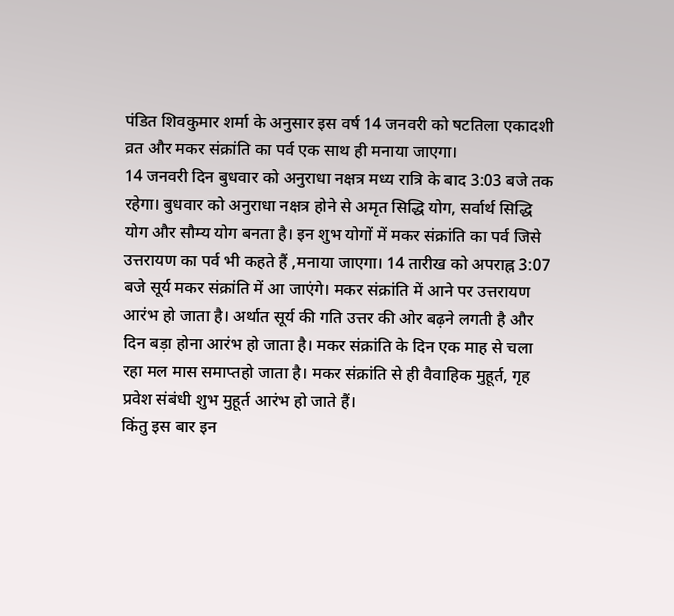पंडित शिवकुमार शर्मा के अनुसार इस वर्ष 14 जनवरी को षटतिला एकादशी व्रत और मकर संक्रांति का पर्व एक साथ ही मनाया जाएगा।
14 जनवरी दिन बुधवार को अनुराधा नक्षत्र मध्य रात्रि के बाद 3:03 बजे तक रहेगा। बुधवार को अनुराधा नक्षत्र होने से अमृत सिद्धि योग, सर्वार्थ सिद्धि योग और सौम्य योग बनता है। इन शुभ योगों में मकर संक्रांति का पर्व जिसे उत्तरायण का पर्व भी कहते हैं ,मनाया जाएगा। 14 तारीख को अपराह्न 3:07 बजे सूर्य मकर संक्रांति में आ जाएंगे। मकर संक्रांति में आने पर उत्तरायण आरंभ हो जाता है। अर्थात सूर्य की गति उत्तर की ओर बढ़ने लगती है और दिन बड़ा होना आरंभ हो जाता है। मकर संक्रांति के दिन एक माह से चला रहा मल मास समाप्तहो जाता है। मकर संक्रांति से ही वैवाहिक मुहूर्त, गृह प्रवेश संबंधी शुभ मुहूर्त आरंभ हो जाते हैं।
किंतु इस बार इन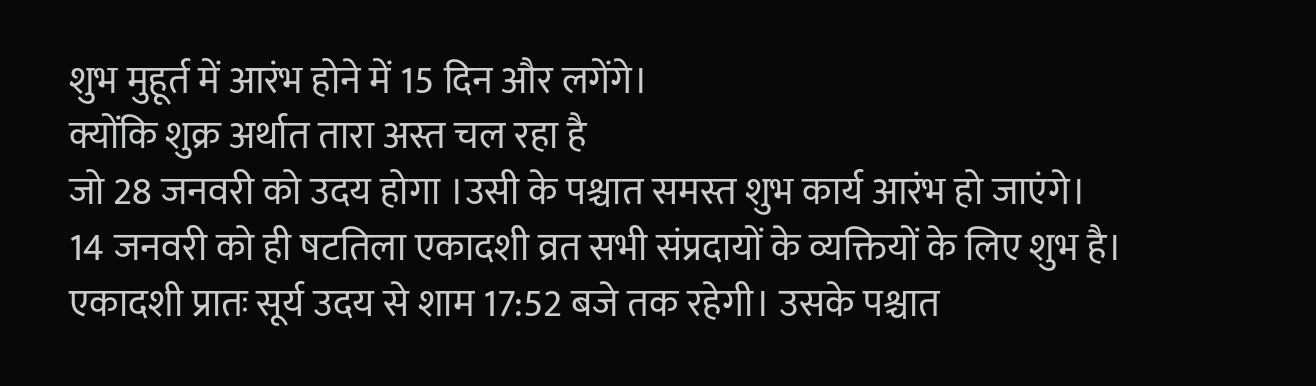शुभ मुहूर्त में आरंभ होने में 15 दिन और लगेंगे।
क्योंकि शुक्र अर्थात तारा अस्त चल रहा है
जो 28 जनवरी को उदय होगा ।उसी के पश्चात समस्त शुभ कार्य आरंभ हो जाएंगे।
14 जनवरी को ही षटतिला एकादशी व्रत सभी संप्रदायों के व्यक्तियों के लिए शुभ है। एकादशी प्रातः सूर्य उदय से शाम 17:52 बजे तक रहेगी। उसके पश्चात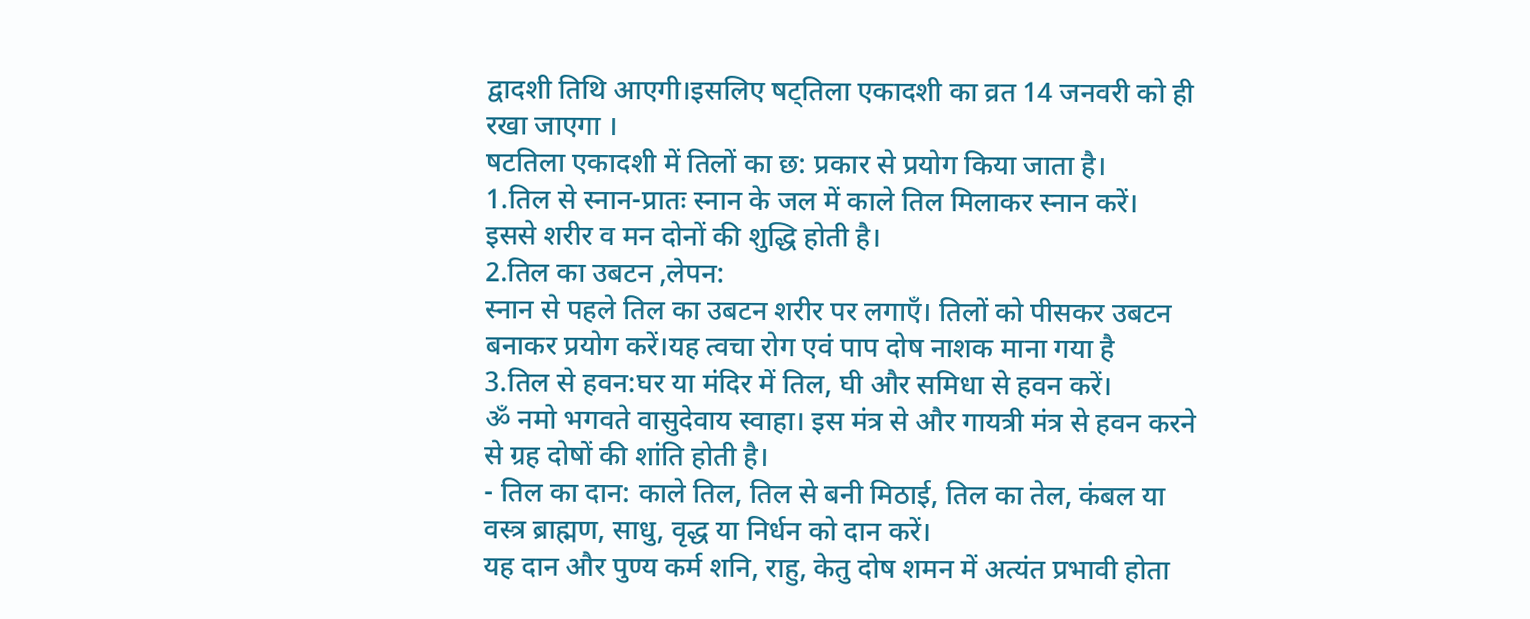द्वादशी तिथि आएगी।इसलिए षट्तिला एकादशी का व्रत 14 जनवरी को ही रखा जाएगा ।
षटतिला एकादशी में तिलों का छ: प्रकार से प्रयोग किया जाता है।
1.तिल से स्नान-प्रातः स्नान के जल में काले तिल मिलाकर स्नान करें।
इससे शरीर व मन दोनों की शुद्धि होती है।
2.तिल का उबटन ,लेपन:
स्नान से पहले तिल का उबटन शरीर पर लगाएँ। तिलों को पीसकर उबटन बनाकर प्रयोग करें।यह त्वचा रोग एवं पाप दोष नाशक माना गया है
3.तिल से हवन:घर या मंदिर में तिल, घी और समिधा से हवन करें।
ॐ नमो भगवते वासुदेवाय स्वाहा। इस मंत्र से और गायत्री मंत्र से हवन करने से ग्रह दोषों की शांति होती है।
- तिल का दान: काले तिल, तिल से बनी मिठाई, तिल का तेल, कंबल या वस्त्र ब्राह्मण, साधु, वृद्ध या निर्धन को दान करें।
यह दान और पुण्य कर्म शनि, राहु, केतु दोष शमन में अत्यंत प्रभावी होता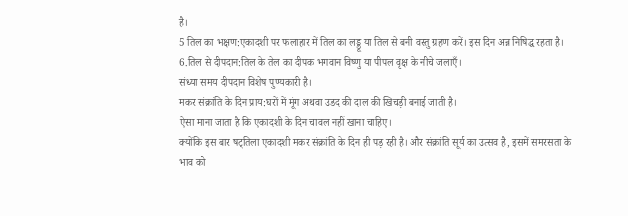है।
5 तिल का भक्षण:एकादशी पर फलाहार में तिल का लड्डू या तिल से बनी वस्तु ग्रहण करें। इस दिन अन्न निषिद्ध रहता है।
6.तिल से दीपदान:तिल के तेल का दीपक भगवान विष्णु या पीपल वृक्ष के नीचे जलाएँ।
संध्या समय दीपदान विशेष पुण्यकारी है।
मकर संक्रांति के दिन प्राय:घरों में मूंग अथवा उडद की दाल की खिचड़ी बनाई जाती है।
ऐसा माना जाता है कि एकादशी के दिन चावल नहीं खाना चाहिए।
क्योंकि इस बार षट्तिला एकादशी मकर संक्रांति के दिन ही पड़ रही है। और संक्रांति सूर्य का उत्सव है, इसमें समरसता के भाव को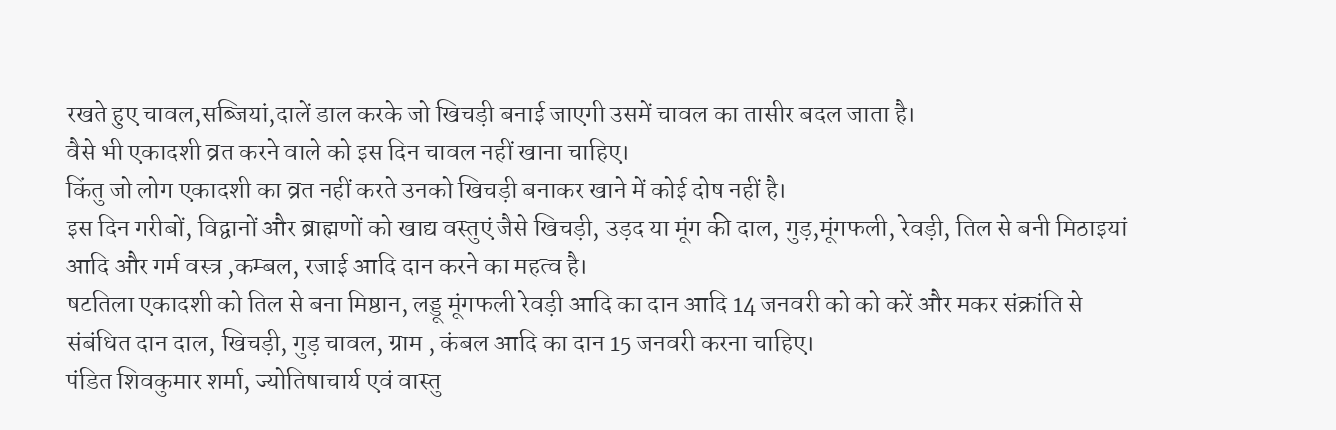रखते हुए चावल,सब्जियां,दालें डाल करके जो खिचड़ी बनाई जाएगी उसमें चावल का तासीर बदल जाता है।
वैसे भी एकादशी व्रत करने वाले को इस दिन चावल नहीं खाना चाहिए।
किंतु जो लोग एकादशी का व्रत नहीं करते उनको खिचड़ी बनाकर खाने में कोई दोष नहीं है।
इस दिन गरीबों, विद्वानों और ब्राह्मणों को खाद्य वस्तुएं जैसे खिचड़ी, उड़द या मूंग की दाल, गुड़,मूंगफली, रेवड़ी, तिल से बनी मिठाइयां आदि और गर्म वस्त्र ,कम्बल, रजाई आदि दान करने का महत्व है।
षटतिला एकादशी को तिल से बना मिष्ठान, लड्डू मूंगफली रेवड़ी आदि का दान आदि 14 जनवरी को को करें और मकर संक्रांति से संबंधित दान दाल, खिचड़ी, गुड़ चावल, ग्राम , कंबल आदि का दान 15 जनवरी करना चाहिए।
पंडित शिवकुमार शर्मा, ज्योतिषाचार्य एवं वास्तु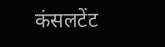कंसलटेंट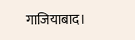गाजियाबाद।